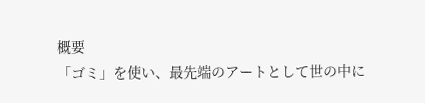概要
「ゴミ」を使い、最先端のアートとして世の中に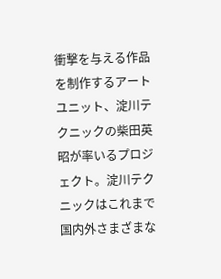衝撃を与える作品を制作するアートユニット、淀川テクニックの柴田英昭が率いるプロジェクト。淀川テクニックはこれまで国内外さまざまな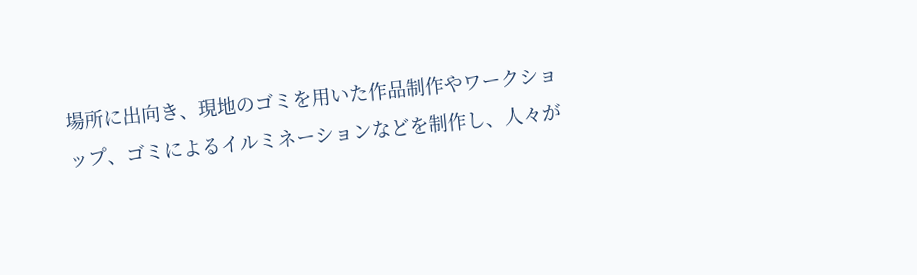場所に出向き、現地のゴミを用いた作品制作やワークショップ、ゴミによるイルミネーションなどを制作し、人々が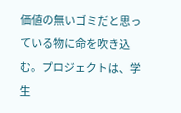価値の無いゴミだと思っている物に命を吹き込む。プロジェクトは、学生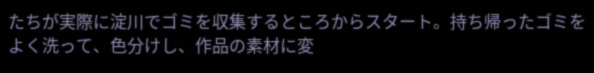たちが実際に淀川でゴミを収集するところからスタート。持ち帰ったゴミをよく洗って、色分けし、作品の素材に変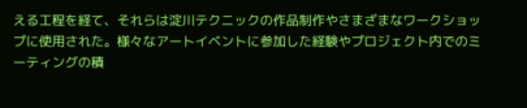える工程を経て、それらは淀川テクニックの作品制作やさまざまなワークショップに使用された。様々なアートイベントに参加した経験やプロジェクト内でのミーティングの積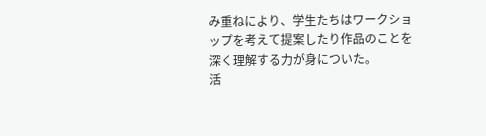み重ねにより、学生たちはワークショップを考えて提案したり作品のことを深く理解する力が身についた。
活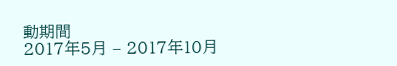動期間
2017年5月 – 2017年10月